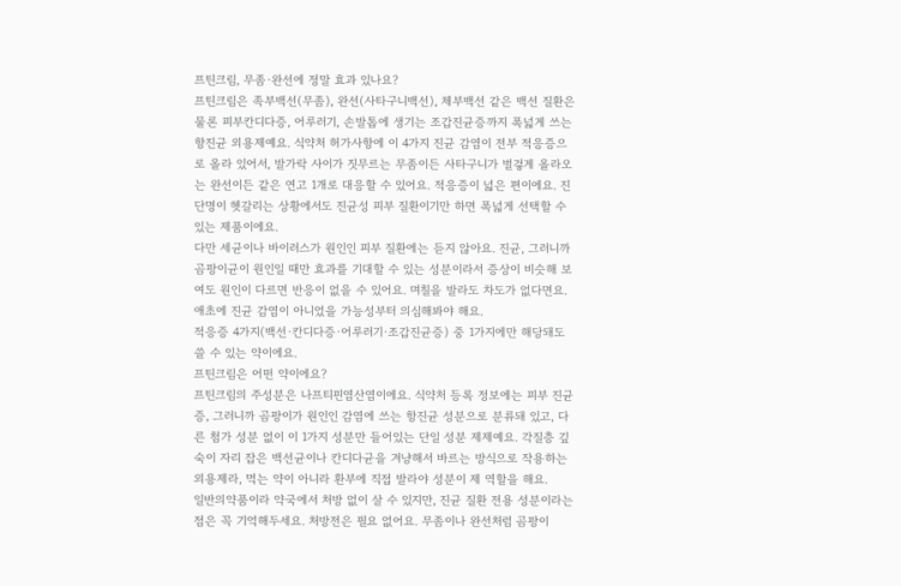프틴크림, 무좀·완선에 정말 효과 있나요?
프틴크림은 족부백선(무좀), 완선(사타구니백선), 체부백선 같은 백선 질환은 물론 피부칸디다증, 어루러기, 손발톱에 생기는 조갑진균증까지 폭넓게 쓰는 항진균 외용제예요. 식약처 허가사항에 이 4가지 진균 감염이 전부 적응증으로 올라 있어서, 발가락 사이가 짓무르는 무좀이든 사타구니가 벌겋게 올라오는 완선이든 같은 연고 1개로 대응할 수 있어요. 적응증이 넓은 편이에요. 진단명이 헷갈리는 상황에서도 진균성 피부 질환이기만 하면 폭넓게 선택할 수 있는 제품이에요.
다만 세균이나 바이러스가 원인인 피부 질환에는 듣지 않아요. 진균, 그러니까 곰팡이균이 원인일 때만 효과를 기대할 수 있는 성분이라서 증상이 비슷해 보여도 원인이 다르면 반응이 없을 수 있어요. 며칠을 발라도 차도가 없다면요. 애초에 진균 감염이 아니었을 가능성부터 의심해봐야 해요.
적응증 4가지(백선·칸디다증·어루러기·조갑진균증) 중 1가지에만 해당돼도 쓸 수 있는 약이에요.
프틴크림은 어떤 약이에요?
프틴크림의 주성분은 나프티핀염산염이에요. 식약처 등록 정보에는 피부 진균증, 그러니까 곰팡이가 원인인 감염에 쓰는 항진균 성분으로 분류돼 있고, 다른 첨가 성분 없이 이 1가지 성분만 들어있는 단일 성분 제제예요. 각질층 깊숙이 자리 잡은 백선균이나 칸디다균을 겨냥해서 바르는 방식으로 작용하는 외용제라, 먹는 약이 아니라 환부에 직접 발라야 성분이 제 역할을 해요.
일반의약품이라 약국에서 처방 없이 살 수 있지만, 진균 질환 전용 성분이라는 점은 꼭 기억해두세요. 처방전은 필요 없어요. 무좀이나 완선처럼 곰팡이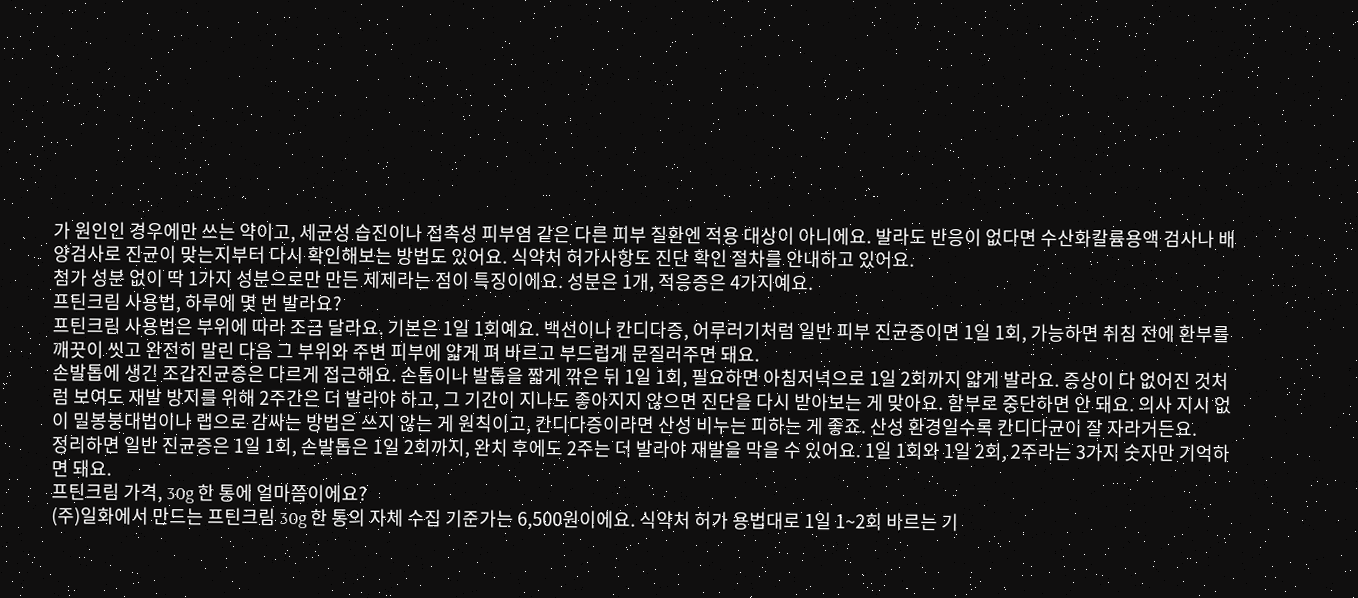가 원인인 경우에만 쓰는 약이고, 세균성 습진이나 접촉성 피부염 같은 다른 피부 질환엔 적용 대상이 아니에요. 발라도 반응이 없다면 수산화칼륨용액 검사나 배양검사로 진균이 맞는지부터 다시 확인해보는 방법도 있어요. 식약처 허가사항도 진단 확인 절차를 안내하고 있어요.
첨가 성분 없이 딱 1가지 성분으로만 만든 제제라는 점이 특징이에요. 성분은 1개, 적응증은 4가지예요.
프틴크림 사용법, 하루에 몇 번 발라요?
프틴크림 사용법은 부위에 따라 조금 달라요. 기본은 1일 1회예요. 백선이나 칸디다증, 어루러기처럼 일반 피부 진균증이면 1일 1회, 가능하면 취침 전에 환부를 깨끗이 씻고 완전히 말린 다음 그 부위와 주변 피부에 얇게 펴 바르고 부드럽게 문질러주면 돼요.
손발톱에 생긴 조갑진균증은 다르게 접근해요. 손톱이나 발톱을 짧게 깎은 뒤 1일 1회, 필요하면 아침저녁으로 1일 2회까지 얇게 발라요. 증상이 다 없어진 것처럼 보여도 재발 방지를 위해 2주간은 더 발라야 하고, 그 기간이 지나도 좋아지지 않으면 진단을 다시 받아보는 게 맞아요. 함부로 중단하면 안 돼요. 의사 지시 없이 밀봉붕대법이나 랩으로 감싸는 방법은 쓰지 않는 게 원칙이고, 칸디다증이라면 산성 비누는 피하는 게 좋죠. 산성 환경일수록 칸디다균이 잘 자라거든요.
정리하면 일반 진균증은 1일 1회, 손발톱은 1일 2회까지, 완치 후에도 2주는 더 발라야 재발을 막을 수 있어요. 1일 1회와 1일 2회, 2주라는 3가지 숫자만 기억하면 돼요.
프틴크림 가격, 30g 한 통에 얼마쯤이에요?
(주)일화에서 만드는 프틴크림 30g 한 통의 자체 수집 기준가는 6,500원이에요. 식약처 허가 용법대로 1일 1~2회 바르는 기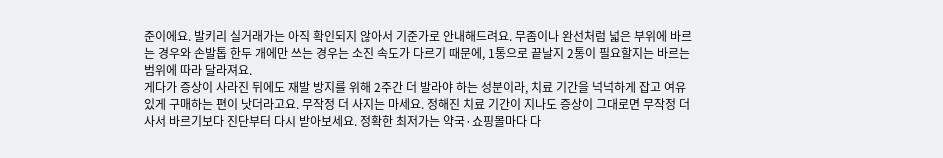준이에요. 발키리 실거래가는 아직 확인되지 않아서 기준가로 안내해드려요. 무좀이나 완선처럼 넓은 부위에 바르는 경우와 손발톱 한두 개에만 쓰는 경우는 소진 속도가 다르기 때문에, 1통으로 끝날지 2통이 필요할지는 바르는 범위에 따라 달라져요.
게다가 증상이 사라진 뒤에도 재발 방지를 위해 2주간 더 발라야 하는 성분이라, 치료 기간을 넉넉하게 잡고 여유 있게 구매하는 편이 낫더라고요. 무작정 더 사지는 마세요. 정해진 치료 기간이 지나도 증상이 그대로면 무작정 더 사서 바르기보다 진단부터 다시 받아보세요. 정확한 최저가는 약국·쇼핑몰마다 다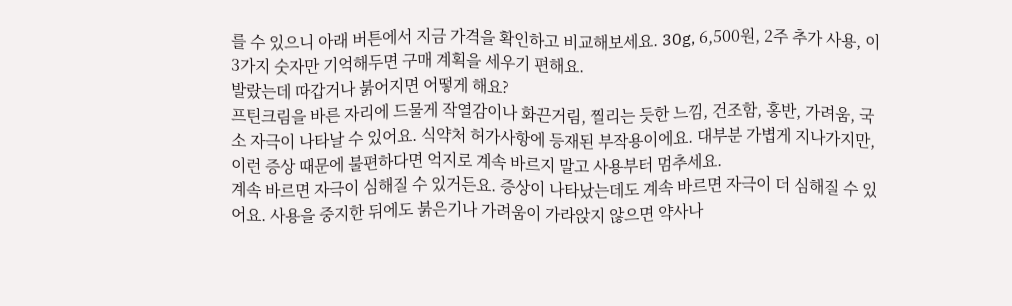를 수 있으니 아래 버튼에서 지금 가격을 확인하고 비교해보세요. 30g, 6,500원, 2주 추가 사용, 이 3가지 숫자만 기억해두면 구매 계획을 세우기 편해요.
발랐는데 따갑거나 붉어지면 어떻게 해요?
프틴크림을 바른 자리에 드물게 작열감이나 화끈거림, 찔리는 듯한 느낌, 건조함, 홍반, 가려움, 국소 자극이 나타날 수 있어요. 식약처 허가사항에 등재된 부작용이에요. 대부분 가볍게 지나가지만, 이런 증상 때문에 불편하다면 억지로 계속 바르지 말고 사용부터 멈추세요.
계속 바르면 자극이 심해질 수 있거든요. 증상이 나타났는데도 계속 바르면 자극이 더 심해질 수 있어요. 사용을 중지한 뒤에도 붉은기나 가려움이 가라앉지 않으면 약사나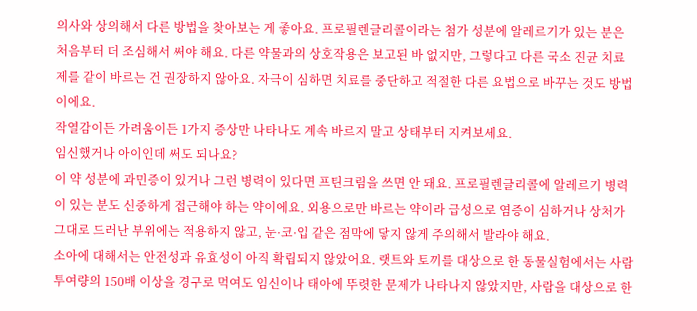의사와 상의해서 다른 방법을 찾아보는 게 좋아요. 프로필렌글리콜이라는 첨가 성분에 알레르기가 있는 분은 처음부터 더 조심해서 써야 해요. 다른 약물과의 상호작용은 보고된 바 없지만, 그렇다고 다른 국소 진균 치료제를 같이 바르는 건 권장하지 않아요. 자극이 심하면 치료를 중단하고 적절한 다른 요법으로 바꾸는 것도 방법이에요.
작열감이든 가려움이든 1가지 증상만 나타나도 계속 바르지 말고 상태부터 지켜보세요.
임신했거나 아이인데 써도 되나요?
이 약 성분에 과민증이 있거나 그런 병력이 있다면 프틴크림을 쓰면 안 돼요. 프로필렌글리콜에 알레르기 병력이 있는 분도 신중하게 접근해야 하는 약이에요. 외용으로만 바르는 약이라 급성으로 염증이 심하거나 상처가 그대로 드러난 부위에는 적용하지 않고, 눈·코·입 같은 점막에 닿지 않게 주의해서 발라야 해요.
소아에 대해서는 안전성과 유효성이 아직 확립되지 않았어요. 랫트와 토끼를 대상으로 한 동물실험에서는 사람 투여량의 150배 이상을 경구로 먹여도 임신이나 태아에 뚜렷한 문제가 나타나지 않았지만, 사람을 대상으로 한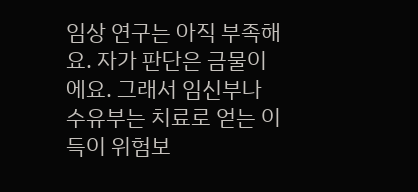임상 연구는 아직 부족해요. 자가 판단은 금물이에요. 그래서 임신부나 수유부는 치료로 얻는 이득이 위험보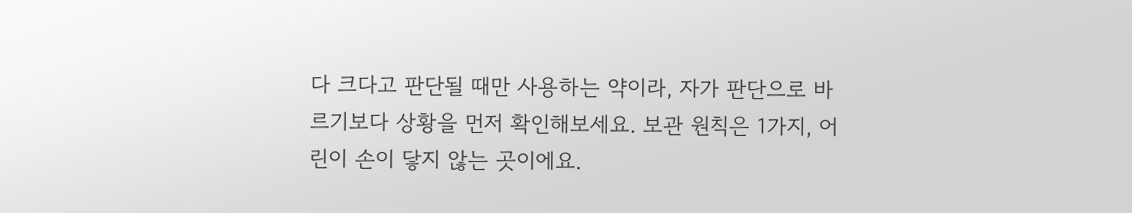다 크다고 판단될 때만 사용하는 약이라, 자가 판단으로 바르기보다 상황을 먼저 확인해보세요. 보관 원칙은 1가지, 어린이 손이 닿지 않는 곳이에요.